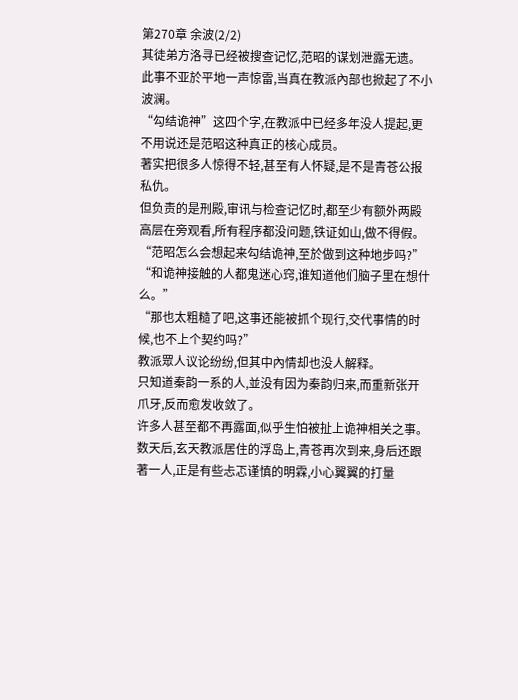第270章 余波(2/2)
其徒弟方洛寻已经被搜查记忆,范昭的谋划泄露无遗。
此事不亚於平地一声惊雷,当真在教派內部也掀起了不小波澜。
“勾结诡神”这四个字,在教派中已经多年没人提起,更不用说还是范昭这种真正的核心成员。
著实把很多人惊得不轻,甚至有人怀疑,是不是青苍公报私仇。
但负责的是刑殿,审讯与检查记忆时,都至少有额外两殿高层在旁观看,所有程序都没问题,铁证如山,做不得假。
“范昭怎么会想起来勾结诡神,至於做到这种地步吗?”
“和诡神接触的人都鬼迷心窍,谁知道他们脑子里在想什么。”
“那也太粗糙了吧,这事还能被抓个现行,交代事情的时候,也不上个契约吗?”
教派眾人议论纷纷,但其中內情却也没人解释。
只知道秦韵一系的人,並没有因为秦韵归来,而重新张开爪牙,反而愈发收敛了。
许多人甚至都不再露面,似乎生怕被扯上诡神相关之事。
数天后,玄天教派居住的浮岛上,青苍再次到来,身后还跟著一人,正是有些忐忑谨慎的明霖,小心翼翼的打量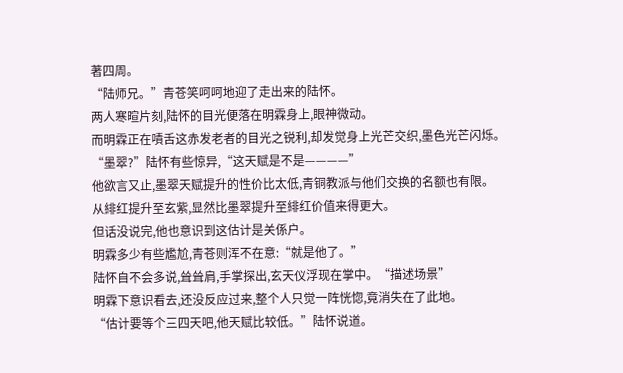著四周。
“陆师兄。”青苍笑呵呵地迎了走出来的陆怀。
两人寒暄片刻,陆怀的目光便落在明霖身上,眼神微动。
而明霖正在嘖舌这赤发老者的目光之锐利,却发觉身上光芒交织,墨色光芒闪烁。
“墨翠?”陆怀有些惊异,“这天赋是不是————”
他欲言又止,墨翠天赋提升的性价比太低,青铜教派与他们交换的名额也有限。
从緋红提升至玄紫,显然比墨翠提升至緋红价值来得更大。
但话没说完,他也意识到这估计是关係户。
明霖多少有些尷尬,青苍则浑不在意:“就是他了。”
陆怀自不会多说,耸耸肩,手掌探出,玄天仪浮现在掌中。“描述场景”
明霖下意识看去,还没反应过来,整个人只觉一阵恍惚,竟消失在了此地。
“估计要等个三四天吧,他天赋比较低。”陆怀说道。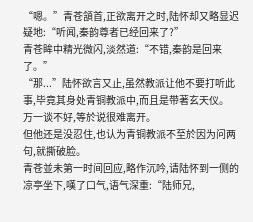“嗯。”青苍頷首,正欲离开之时,陆怀却又略显迟疑地:“听闻,秦韵尊者已经回来了?”
青苍眸中精光微闪,淡然道:“不错,秦韵是回来了。”
“那...”陆怀欲言又止,虽然教派让他不要打听此事,毕竟其身处青铜教派中,而且是带著玄天仪。
万一谈不好,等於说很难离开。
但他还是没忍住,也认为青铜教派不至於因为问两句,就撕破脸。
青苍並未第一时间回应,略作沉吟,请陆怀到一侧的凉亭坐下,嘆了口气,语气深重:“陆师兄,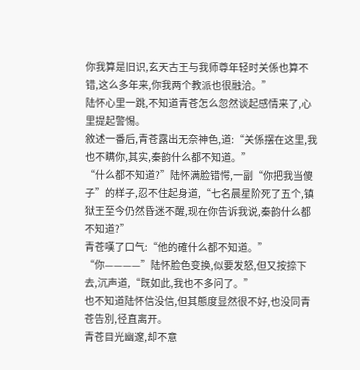你我算是旧识,玄天古王与我师尊年轻时关係也算不错,这么多年来,你我两个教派也很融洽。”
陆怀心里一跳,不知道青苍怎么忽然谈起感情来了,心里提起警惕。
敘述一番后,青苍露出无奈神色,道:“关係摆在这里,我也不瞒你,其实,秦韵什么都不知道。”
“什么都不知道?”陆怀满脸错愕,一副“你把我当傻子”的样子,忍不住起身道,“七名晨星阶死了五个,镇狱王至今仍然昏迷不醒,现在你告诉我说,秦韵什么都不知道?”
青苍嘆了口气:“他的確什么都不知道。”
“你————”陆怀脸色变换,似要发怒,但又按捺下去,沉声道,“既如此,我也不多问了。”
也不知道陆怀信没信,但其態度显然很不好,也没同青苍告別,径直离开。
青苍目光幽邃,却不意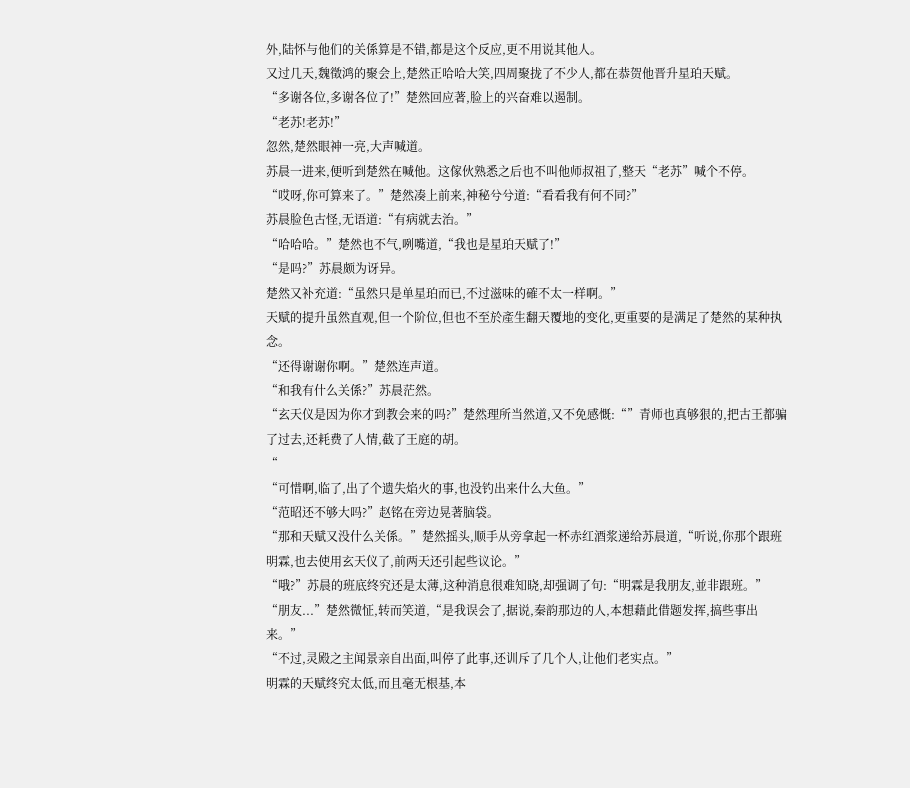外,陆怀与他们的关係算是不错,都是这个反应,更不用说其他人。
又过几天,魏徵鸿的聚会上,楚然正哈哈大笑,四周聚拢了不少人,都在恭贺他晋升星珀天赋。
“多谢各位,多谢各位了!”楚然回应著,脸上的兴奋难以遏制。
“老苏!老苏!”
忽然,楚然眼神一亮,大声喊道。
苏晨一进来,便听到楚然在喊他。这傢伙熟悉之后也不叫他师叔祖了,整天“老苏”喊个不停。
“哎呀,你可算来了。”楚然凑上前来,神秘兮兮道:“看看我有何不同?”
苏晨脸色古怪,无语道:“有病就去治。”
“哈哈哈。”楚然也不气,咧嘴道,“我也是星珀天赋了!”
“是吗?”苏晨颇为讶异。
楚然又补充道:“虽然只是单星珀而已,不过滋味的確不太一样啊。”
天赋的提升虽然直观,但一个阶位,但也不至於產生翻天覆地的变化,更重要的是满足了楚然的某种执念。
“还得谢谢你啊。”楚然连声道。
“和我有什么关係?”苏晨茫然。
“玄天仪是因为你才到教会来的吗?”楚然理所当然道,又不免感慨:“”青师也真够狠的,把古王都骗了过去,还耗费了人情,截了王庭的胡。
“
“可惜啊,临了,出了个遗失焰火的事,也没钓出来什么大鱼。”
“范昭还不够大吗?”赵铭在旁边晃著脑袋。
“那和天赋又没什么关係。”楚然摇头,顺手从旁拿起一杯赤红酒浆递给苏晨道,“听说,你那个跟班明霖,也去使用玄天仪了,前两天还引起些议论。”
“哦?”苏晨的班底终究还是太薄,这种消息很难知晓,却强调了句:“明霖是我朋友,並非跟班。”
“朋友...”楚然微怔,转而笑道,“是我误会了,据说,秦韵那边的人,本想藉此借题发挥,搞些事出来。”
“不过,灵殿之主闻景亲自出面,叫停了此事,还训斥了几个人,让他们老实点。”
明霖的天赋终究太低,而且毫无根基,本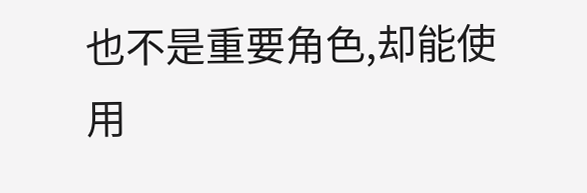也不是重要角色,却能使用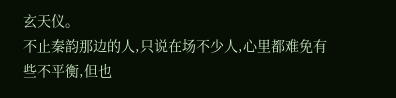玄天仪。
不止秦韵那边的人,只说在场不少人,心里都难免有些不平衡,但也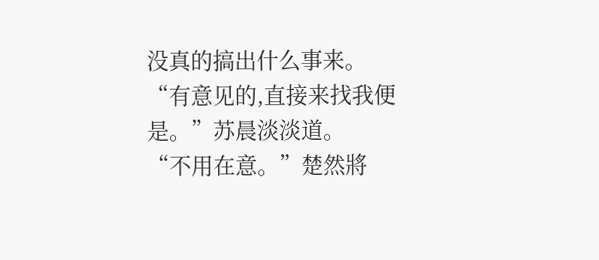没真的搞出什么事来。
“有意见的,直接来找我便是。”苏晨淡淡道。
“不用在意。”楚然將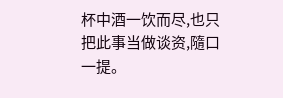杯中酒一饮而尽,也只把此事当做谈资,隨口一提。